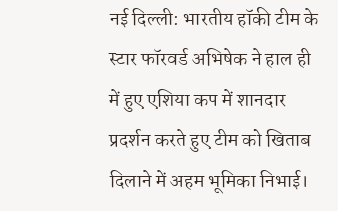नई दिल्ली: भारतीय हॉकी टीम के स्टार फॉरवर्ड अभिषेक ने हाल ही में हुए एशिया कप में शानदार प्रदर्शन करते हुए टीम को खिताब दिलाने में अहम भूमिका निभाई।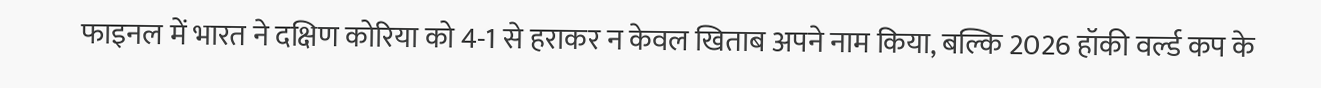फाइनल में भारत ने दक्षिण कोरिया को 4-1 से हराकर न केवल खिताब अपने नाम किया, बल्कि 2026 हॉकी वर्ल्ड कप के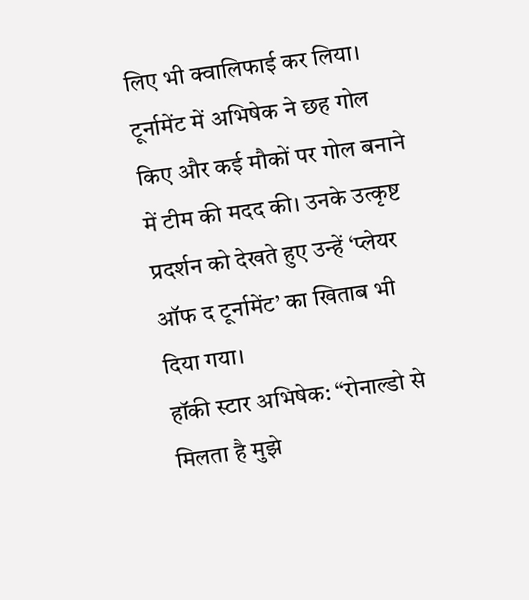लिए भी क्वालिफाई कर लिया। टूर्नामेंट में अभिषेक ने छह गोल किए और कई मौकों पर गोल बनाने में टीम की मदद की। उनके उत्कृष्ट प्रदर्शन को देखते हुए उन्हें ‘प्लेयर ऑफ द टूर्नामेंट’ का खिताब भी दिया गया।
हॉकी स्टार अभिषेक: “रोनाल्डो से मिलता है मुझे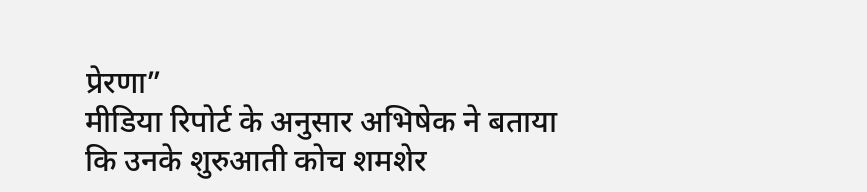प्रेरणा”
मीडिया रिपोर्ट के अनुसार अभिषेक ने बताया कि उनके शुरुआती कोच शमशेर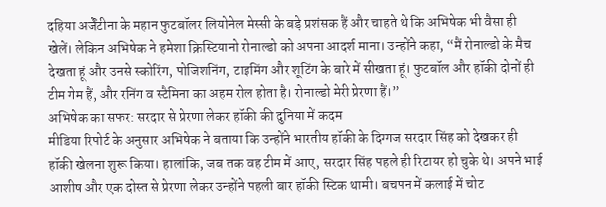दहिया अर्जेंटीना के महान फुटबॉलर लियोनेल मेस्सी के बड़े प्रशंसक हैं और चाहते थे कि अभिषेक भी वैसा ही खेलें। लेकिन अभिषेक ने हमेशा क्रिस्टियानो रोनाल्डो को अपना आदर्श माना। उन्होंने कहा, “मैं रोनाल्डो के मैच देखता हूं और उनसे स्कोरिंग, पोजिशनिंग, टाइमिंग और शूटिंग के बारे में सीखता हूं। फुटबॉल और हॉकी दोनों ही टीम गेम हैं, और रनिंग व स्टैमिना का अहम रोल होता है। रोनाल्डो मेरी प्रेरणा हैं।”
अभिषेक का सफर: सरदार से प्रेरणा लेकर हॉकी की दुनिया में कदम
मीडिया रिपोर्ट के अनुसार अभिषेक ने बताया कि उन्होंने भारतीय हॉकी के दिग्गज सरदार सिंह को देखकर ही हॉकी खेलना शुरू किया। हालांकि, जब तक वह टीम में आए, सरदार सिंह पहले ही रिटायर हो चुके थे। अपने भाई आशीष और एक दोस्त से प्रेरणा लेकर उन्होंने पहली बार हॉकी स्टिक थामी। बचपन में कलाई में चोट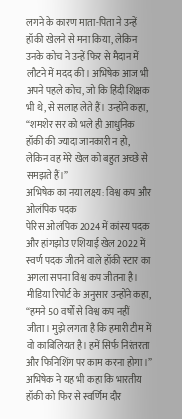लगने के कारण माता-पिता ने उन्हें हॉकी खेलने से मना किया, लेकिन उनके कोच ने उन्हें फिर से मैदान में लौटने में मदद की। अभिषेक आज भी अपने पहले कोच, जो कि हिंदी शिक्षक भी थे, से सलाह लेते हैं। उन्होंने कहा, “शमशेर सर को भले ही आधुनिक हॉकी की ज्यादा जानकारी न हो, लेकिन वह मेरे खेल को बहुत अच्छे से समझते हैं।”
अभिषेक का नया लक्ष्य: विश्व कप और ओलंपिक पदक
पेरिस ओलंपिक 2024 में कांस्य पदक और हांगझोउ एशियाई खेल 2022 में स्वर्ण पदक जीतने वाले हॉकी स्टार का अगला सपना विश्व कप जीतना है। मीडिया रिपोर्ट के अनुसार उन्होंने कहा, “हमने 50 वर्षों से विश्व कप नहीं जीता। मुझे लगता है कि हमारी टीम में वो काबिलियत है। हमें सिर्फ निरंतरता और फिनिशिंग पर काम करना होगा।” अभिषेक ने यह भी कहा कि भारतीय हॉकी को फिर से स्वर्णिम दौर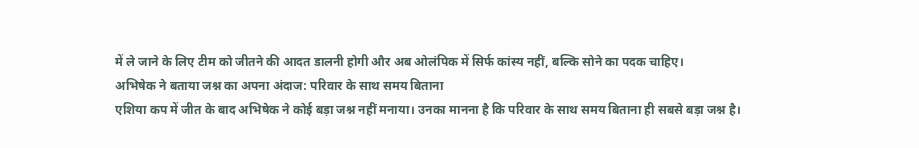में ले जाने के लिए टीम को जीतने की आदत डालनी होगी और अब ओलंपिक में सिर्फ कांस्य नहीं, बल्कि सोने का पदक चाहिए।
अभिषेक ने बताया जश्न का अपना अंदाज: परिवार के साथ समय बिताना
एशिया कप में जीत के बाद अभिषेक ने कोई बड़ा जश्न नहीं मनाया। उनका मानना है कि परिवार के साथ समय बिताना ही सबसे बड़ा जश्न है।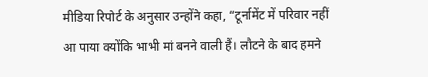मीडिया रिपोर्ट के अनुसार उन्होंने कहा, “टूर्नामेंट में परिवार नहीं आ पाया क्योंकि भाभी मां बनने वाली हैं। लौटने के बाद हमने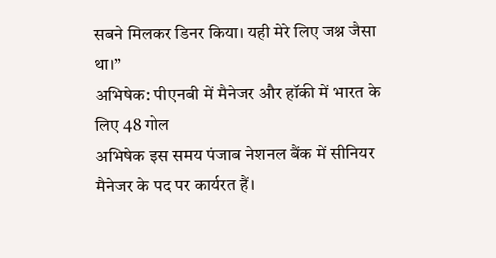सबने मिलकर डिनर किया। यही मेरे लिए जश्न जैसा था।”
अभिषेक: पीएनबी में मैनेजर और हॉकी में भारत के लिए 48 गोल
अभिषेक इस समय पंजाब नेशनल बैंक में सीनियर मैनेजर के पद पर कार्यरत हैं।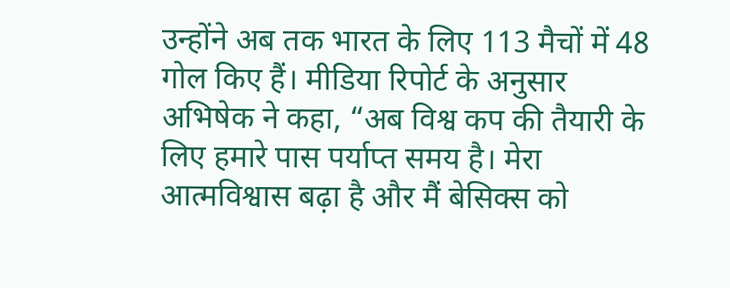उन्होंने अब तक भारत के लिए 113 मैचों में 48 गोल किए हैं। मीडिया रिपोर्ट के अनुसार अभिषेक ने कहा, “अब विश्व कप की तैयारी के लिए हमारे पास पर्याप्त समय है। मेरा आत्मविश्वास बढ़ा है और मैं बेसिक्स को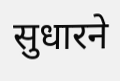सुधारने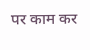पर काम कर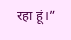रहा हूं।”